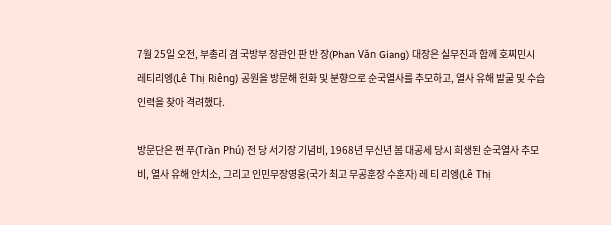7월 25일 오전, 부총리 겸 국방부 장관인 판 반 장(Phan Văn Giang) 대장은 실무진과 함께 호찌민시 레티리엥(Lê Thị Riêng) 공원을 방문해 헌화 및 분향으로 순국열사를 추모하고, 열사 유해 발굴 및 수습 인력을 찾아 격려했다.

방문단은 쩐 푸(Trần Phú) 전 당 서기장 기념비, 1968년 무신년 봄 대공세 당시 희생된 순국열사 추모비, 열사 유해 안치소, 그리고 인민무장영웅(국가 최고 무공훈장 수훈자) 레 티 리엥(Lê Thị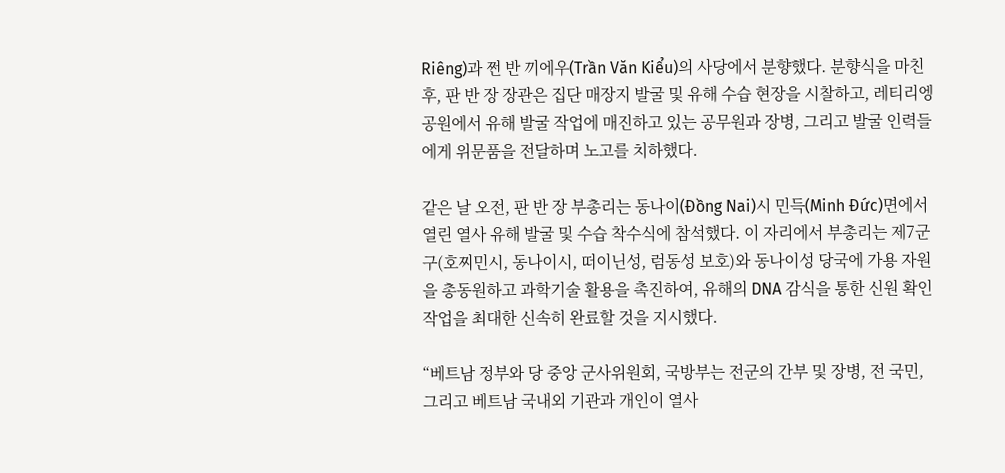Riêng)과 쩐 반 끼에우(Trần Văn Kiểu)의 사당에서 분향했다. 분향식을 마친 후, 판 반 장 장관은 집단 매장지 발굴 및 유해 수습 현장을 시찰하고, 레티리엥 공원에서 유해 발굴 작업에 매진하고 있는 공무원과 장병, 그리고 발굴 인력들에게 위문품을 전달하며 노고를 치하했다.

같은 날 오전, 판 반 장 부총리는 동나이(Đồng Nai)시 민득(Minh Đức)면에서 열린 열사 유해 발굴 및 수습 착수식에 참석했다. 이 자리에서 부총리는 제7군구(호찌민시, 동나이시, 떠이닌성, 럼동성 보호)와 동나이성 당국에 가용 자원을 총동원하고 과학기술 활용을 촉진하여, 유해의 DNA 감식을 통한 신원 확인 작업을 최대한 신속히 완료할 것을 지시했다.

“베트남 정부와 당 중앙 군사위원회, 국방부는 전군의 간부 및 장병, 전 국민, 그리고 베트남 국내외 기관과 개인이 열사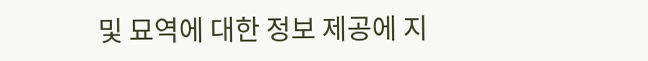및 묘역에 대한 정보 제공에 지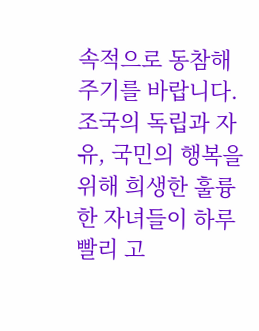속적으로 동참해 주기를 바랍니다. 조국의 독립과 자유, 국민의 행복을 위해 희생한 훌륭한 자녀들이 하루빨리 고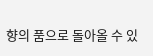향의 품으로 돌아올 수 있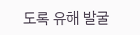도록 유해 발굴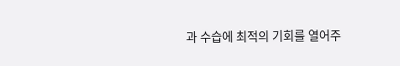과 수습에 최적의 기회를 열어주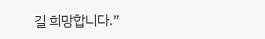길 희망합니다.”